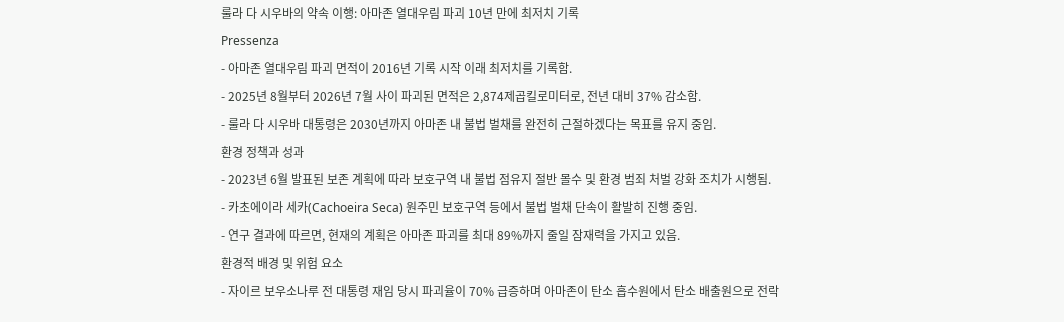룰라 다 시우바의 약속 이행: 아마존 열대우림 파괴 10년 만에 최저치 기록
Pressenza
- 아마존 열대우림 파괴 면적이 2016년 기록 시작 이래 최저치를 기록함.
- 2025년 8월부터 2026년 7월 사이 파괴된 면적은 2,874제곱킬로미터로, 전년 대비 37% 감소함.
- 룰라 다 시우바 대통령은 2030년까지 아마존 내 불법 벌채를 완전히 근절하겠다는 목표를 유지 중임.
환경 정책과 성과
- 2023년 6월 발표된 보존 계획에 따라 보호구역 내 불법 점유지 절반 몰수 및 환경 범죄 처벌 강화 조치가 시행됨.
- 카초에이라 세카(Cachoeira Seca) 원주민 보호구역 등에서 불법 벌채 단속이 활발히 진행 중임.
- 연구 결과에 따르면, 현재의 계획은 아마존 파괴를 최대 89%까지 줄일 잠재력을 가지고 있음.
환경적 배경 및 위험 요소
- 자이르 보우소나루 전 대통령 재임 당시 파괴율이 70% 급증하며 아마존이 탄소 흡수원에서 탄소 배출원으로 전락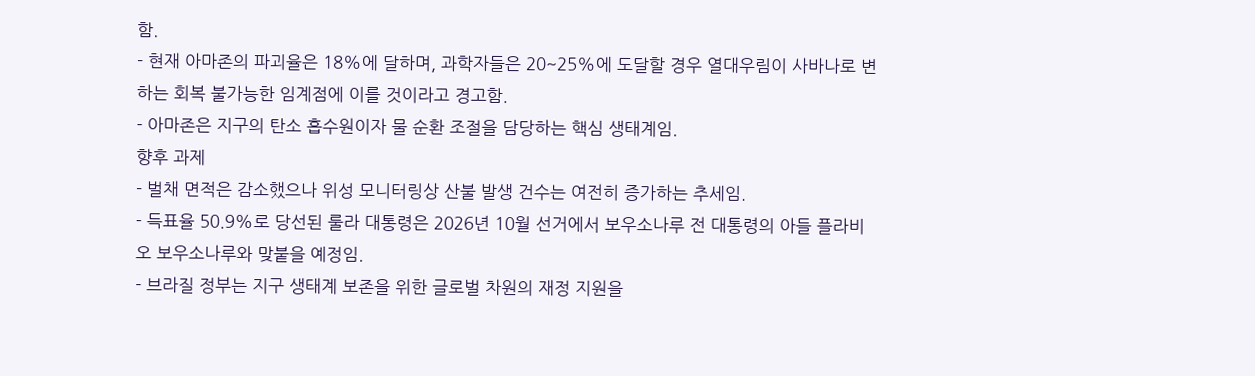함.
- 현재 아마존의 파괴율은 18%에 달하며, 과학자들은 20~25%에 도달할 경우 열대우림이 사바나로 변하는 회복 불가능한 임계점에 이를 것이라고 경고함.
- 아마존은 지구의 탄소 흡수원이자 물 순환 조절을 담당하는 핵심 생태계임.
향후 과제
- 벌채 면적은 감소했으나 위성 모니터링상 산불 발생 건수는 여전히 증가하는 추세임.
- 득표율 50.9%로 당선된 룰라 대통령은 2026년 10월 선거에서 보우소나루 전 대통령의 아들 플라비오 보우소나루와 맞붙을 예정임.
- 브라질 정부는 지구 생태계 보존을 위한 글로벌 차원의 재정 지원을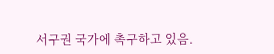서구권 국가에 촉구하고 있음.